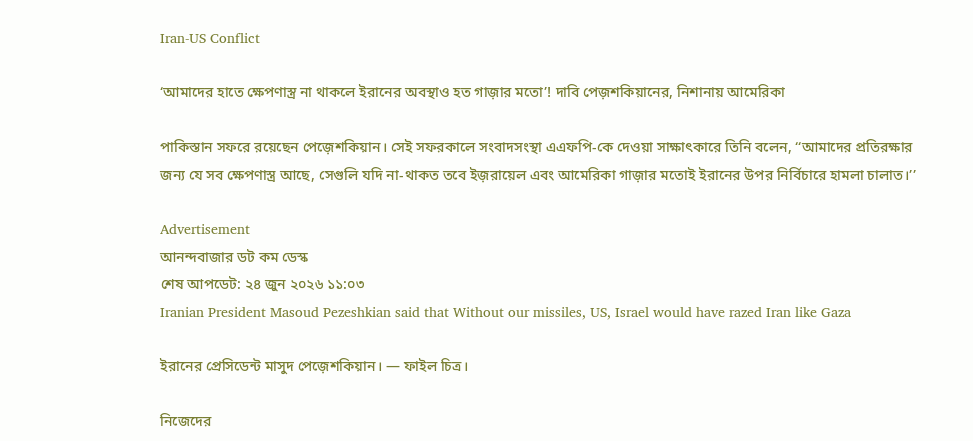Iran-US Conflict

‘আমাদের হাতে ক্ষেপণাস্ত্র না থাকলে ইরানের অবস্থাও হত গাজ়ার মতো’! দাবি পেজ়শকিয়ানের, নিশানায় আমেরিকা

পাকিস্তান সফরে রয়েছেন পেজ়েশকিয়ান। সেই সফরকালে সংবাদসংস্থা এএফপি-কে দেওয়া সাক্ষাৎকারে তিনি বলেন, ‘‘আমাদের প্রতিরক্ষার জন্য যে সব ক্ষেপণাস্ত্র আছে, সেগুলি যদি না-থাকত তবে ইজ়রায়েল এবং আমেরিকা গাজ়ার মতোই ইরানের উপর নির্বিচারে হামলা চালাত।’’

Advertisement
আনন্দবাজার ডট কম ডেস্ক
শেষ আপডেট: ২৪ জুন ২০২৬ ১১:০৩
Iranian President Masoud Pezeshkian said that Without our missiles, US, Israel would have razed Iran like Gaza

ইরানের প্রেসিডেন্ট মাসুদ পেজ়েশকিয়ান। — ফাইল চিত্র।

নিজেদের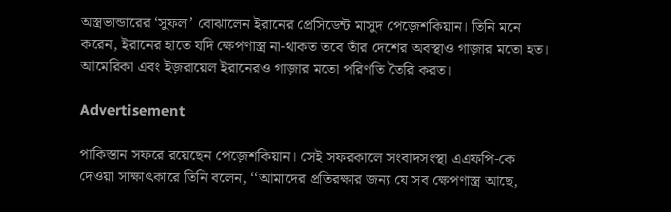অস্ত্রভান্ডারের ‘সুফল’ বোঝালেন ইরানের প্রেসিডেন্ট মাসুদ পেজ়েশকিয়ান। তিনি মনে করেন, ইরানের হাতে যদি ক্ষেপণাস্ত্র না-থাকত তবে তাঁর দেশের অবস্থাও গাজ়ার মতো হত। আমেরিকা এবং ইজ়রায়েল ইরানেরও গাজ়ার মতো পরিণতি তৈরি করত।

Advertisement

পাকিস্তান সফরে রয়েছেন পেজ়েশকিয়ান। সেই সফরকালে সংবাদসংস্থা এএফপি-কে দেওয়া সাক্ষাৎকারে তিনি বলেন, ‘‘আমাদের প্রতিরক্ষার জন্য যে সব ক্ষেপণাস্ত্র আছে,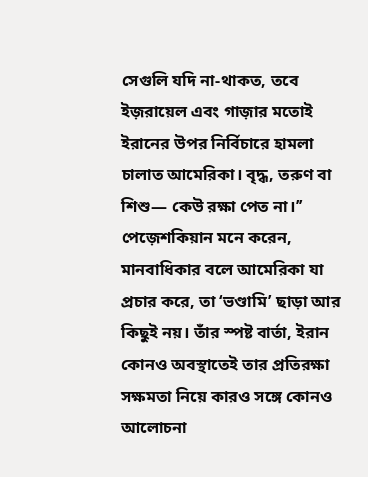সেগুলি যদি না-থাকত, তবে ইজ়রায়েল এবং গাজ়ার মতোই ইরানের উপর নির্বিচারে হামলা চালাত আমেরিকা। বৃদ্ধ, তরুণ বা শিশু— কেউ রক্ষা পেত না।’’ পেজ়েশকিয়ান মনে করেন, মানবাধিকার বলে আমেরিকা যা প্রচার করে, তা ‘ভণ্ডামি’ ছাড়া আর কিছুই নয়। তাঁর স্পষ্ট বার্তা, ইরান কোনও অবস্থাতেই তার প্রতিরক্ষা সক্ষমতা নিয়ে কারও সঙ্গে কোনও আলোচনা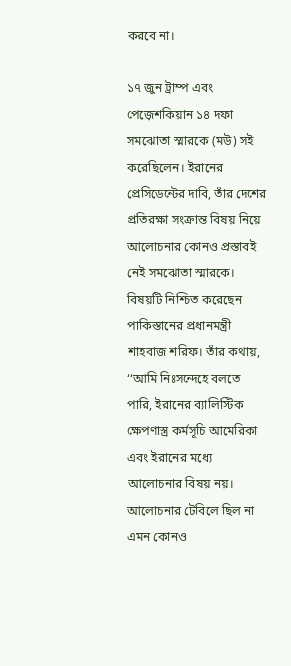করবে না।

১৭ জুন ট্রাম্প এবং পেজ়েশকিয়ান ১৪ দফা সমঝোতা স্মারকে (মউ) সই করেছিলেন। ইরানের প্রেসিডেন্টের দাবি, তাঁর দেশের প্রতিরক্ষা সংক্রান্ত বিষয় নিয়ে আলোচনার কোনও প্রস্তাবই নেই সমঝোতা স্মারকে। বিষয়টি নিশ্চিত করেছেন পাকিস্তানের প্রধানমন্ত্রী শাহবাজ শরিফ। তাঁর কথায়, ‘‘আমি নিঃসন্দেহে বলতে পারি, ইরানের ব্যালিস্টিক ক্ষেপণাস্ত্র কর্মসূচি আমেরিকা এবং ইরানের মধ্যে আলোচনার বিষয় নয়। আলোচনার টেবিলে ছিল না এমন কোনও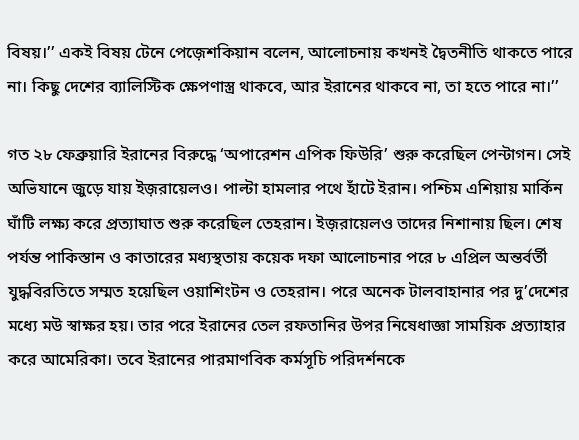বিষয়।’’ একই বিষয় টেনে পেজ়েশকিয়ান বলেন, আলোচনায় কখনই দ্বৈতনীতি থাকতে পারে না। কিছু দেশের ব্যালিস্টিক ক্ষেপণাস্ত্র থাকবে, আর ইরানের থাকবে না, তা হতে পারে না।’’

গত ২৮ ফেব্রুয়ারি ইরানের বিরুদ্ধে ‘অপারেশন এপিক ফিউরি’ শুরু করেছিল পেন্টাগন। সেই অভিযানে জুড়ে যায় ইজ়রায়েলও। পাল্টা হামলার পথে হাঁটে ইরান। পশ্চিম এশিয়ায় মার্কিন ঘাঁটি লক্ষ্য করে প্রত্যাঘাত শুরু করেছিল তেহরান। ইজ়রায়েলও তাদের নিশানায় ছিল। শেষ পর্যন্ত পাকিস্তান ও কাতারের মধ্যস্থতায় কয়েক দফা আলোচনার পরে ৮ এপ্রিল অন্তর্বর্তী যুদ্ধবিরতিতে সম্মত হয়েছিল ওয়াশিংটন ও তেহরান। পরে অনেক টালবাহানার পর দু’দেশের মধ্যে মউ স্বাক্ষর হয়। তার পরে ইরানের তেল রফতানির উপর নিষেধাজ্ঞা সাময়িক প্রত্যাহার করে আমেরিকা। তবে ইরানের পারমাণবিক কর্মসূচি পরিদর্শনকে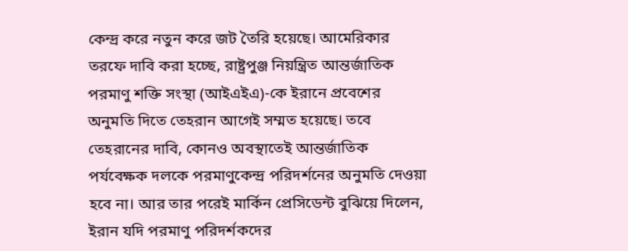কেন্দ্র করে নতুন করে জট তৈরি হয়েছে। আমেরিকার তরফে দাবি করা হচ্ছে, রাষ্ট্রপুঞ্জ নিয়ন্ত্রিত আন্তর্জাতিক পরমাণু শক্তি সংস্থা (আইএইএ)-কে ইরানে প্রবেশের অনুমতি দিতে তেহরান আগেই সম্মত হয়েছে। তবে তেহরানের দাবি, কোনও অবস্থাতেই আন্তর্জাতিক পর্যবেক্ষক দলকে পরমাণুকেন্দ্র পরিদর্শনের অনুমতি দেওয়া হবে না। আর তার পরেই মার্কিন প্রেসিডেন্ট বুঝিয়ে দিলেন, ইরান যদি পরমাণু পরিদর্শকদের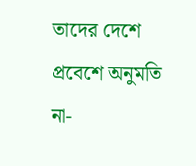তাদের দেশে প্রবেশে অনুমতি না-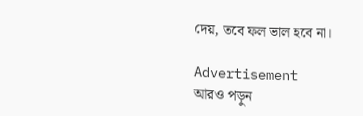দেয়, তবে ফল ভাল হবে না।

Advertisement
আরও পড়ুন